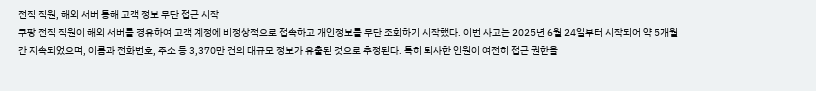전직 직원, 해외 서버 통해 고객 정보 무단 접근 시작
쿠팡 전직 직원이 해외 서버를 경유하여 고객 계정에 비정상적으로 접속하고 개인정보를 무단 조회하기 시작했다. 이번 사고는 2025년 6월 24일부터 시작되어 약 5개월간 지속되었으며, 이름과 전화번호, 주소 등 3,370만 건의 대규모 정보가 유출된 것으로 추정된다. 특히 퇴사한 인원이 여전히 접근 권한을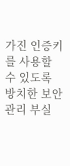가진 인증키를 사용할 수 있도록 방치한 보안 관리 부실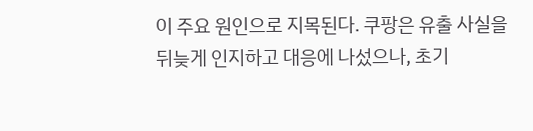이 주요 원인으로 지목된다. 쿠팡은 유출 사실을 뒤늦게 인지하고 대응에 나섰으나, 초기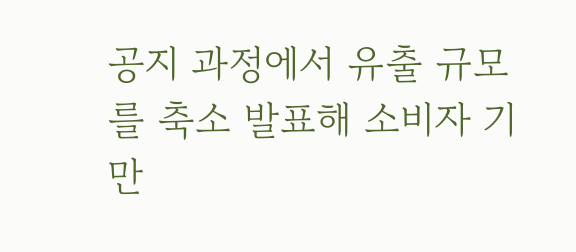공지 과정에서 유출 규모를 축소 발표해 소비자 기만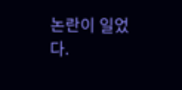논란이 일었다.